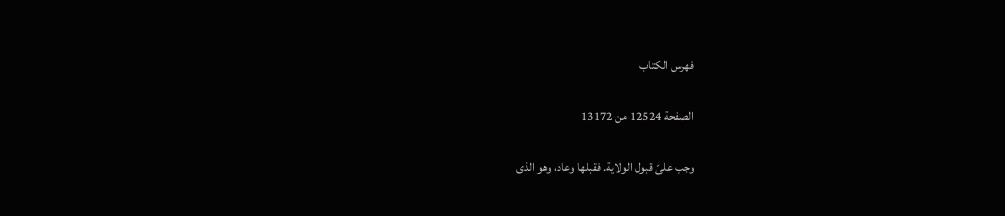فهرس الكتاب

الصفحة 12524 من 13172

وجب علىّ قبول الولاية. فقبلها وعاد، وهو الذى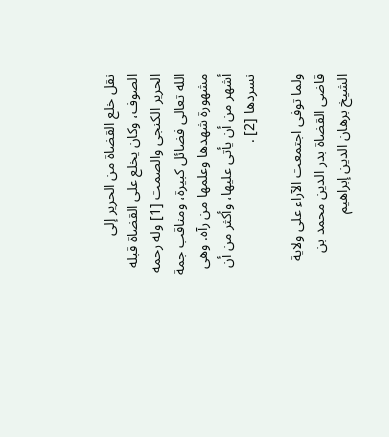نقل خلع القضاة من الحرير إلى الصوف، وكان يخلع على القضاة قبله الحرير الكنجى والصمت [1] وله رحمه الله تعالى فضائل كبيرة، ومناقب جمة مشهورة شهدها وعلمها من رآه. وهى أشهر من أن يأتى عليها، وأكثر من أن نسردها [2] .

ولما توفى اجتمعت الآراء على ولاية قاضى القضاة بدر الدين محمد بن الشيخ برهان الدين إبراهيم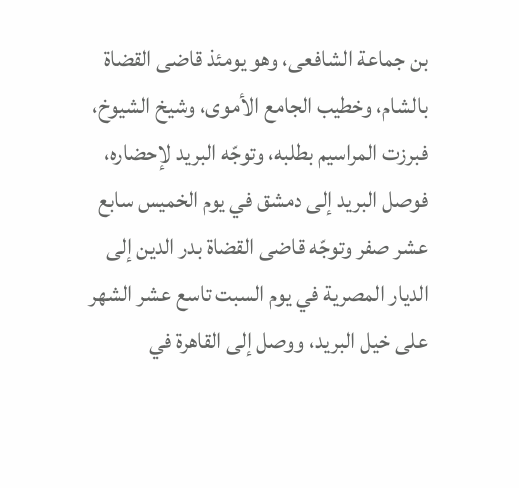بن جماعة الشافعى، وهو يومئذ قاضى القضاة بالشام، وخطيب الجامع الأموى، وشيخ الشيوخ، فبرزت المراسيم بطلبه، وتوجّه البريد لإحضاره، فوصل البريد إلى دمشق في يوم الخميس سابع عشر صفر وتوجّه قاضى القضاة بدر الدين إلى الديار المصرية في يوم السبت تاسع عشر الشهر على خيل البريد، ووصل إلى القاهرة في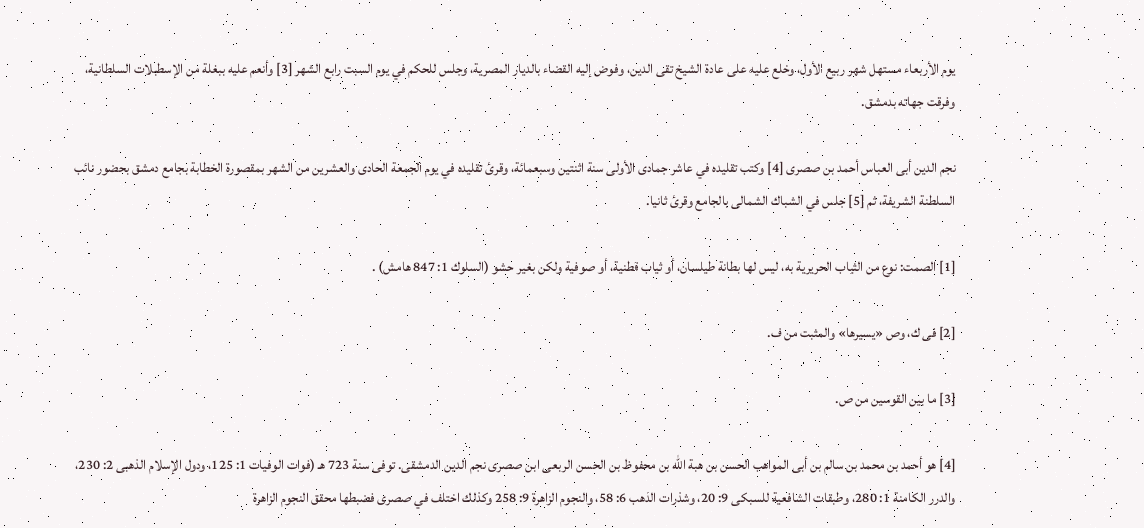يوم الأربعاء مستهل شهر ربيع الأول، وخلع عليه على عادة الشيخ تقى الدين، وفوض إليه القضاء بالديار المصرية، وجلس للحكم في يوم السبت رابع الشهر [3] وأنعم عليه ببغلة من الإسطبلات السلطانية، وفرقت جهاته بدمشق.

نجم الدين أبى العباس أحمد بن صصرى [4] وكتب تقليده في عاشر جمادى الأولى سنة اثنتين وسبعمائة، وقرئ تقليده في يوم الجمعة الحادى والعشرين من الشهر بمقصورة الخطابة بجامع دمشق بحضور نائب السلطنة الشريفة، ثم [5] جلس في الشباك الشمالى بالجامع وقرئ ثانيا.

[1] الصمت: نوع من الثياب الحريرية به، ليس لها بطانة طيلسان، أو ثياب قطنية، أو صوفية ولكن بغير حشو (السلوك 1: 847 هامش) .

[2] فى ك، وص «يسيرها» والمثبت من ف.

[3] ما بين القوسين من ص.

[4] هو أحمد بن محمد بن سالم بن أبى المواهب الحسن بن هبة الله بن محفوظ بن الحسن الربعى ابن صصرى نجم الدين الدمشقى. توفى سنة 723 هـ (فوات الوفيات 1: 125، ودول الإسلام الذهبى 2: 230، والدرر الكامنة 1: 280، وطبقات الشافعية للسبكى 9: 20، وشذرات الذهب 6: 58، والنجوم الزاهرة 9: 258 وكذلك اختلف في صصرى فضبطها محقق النجوم الزاهرة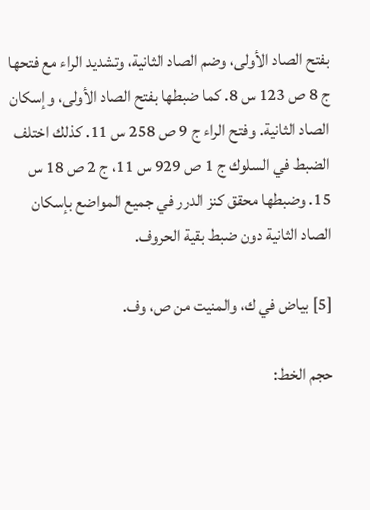بفتح الصاد الأولى، وضم الصاد الثانية، وتشديد الراء مع فتحها ج 8 ص 123 س 8. كما ضبطها بفتح الصاد الأولى، وإسكان الصاد الثانية. وفتح الراء ج 9 ص 258 س 11. كذلك اختلف الضبط في السلوك ج 1 ص 929 س 11، ج 2 ص 18 س 15. وضبطها محقق كنز الدرر في جميع المواضع بإسكان الصاد الثانية دون ضبط بقية الحروف.

[5] بياض في ك، والمنيت من ص، وف.

حجم الخط: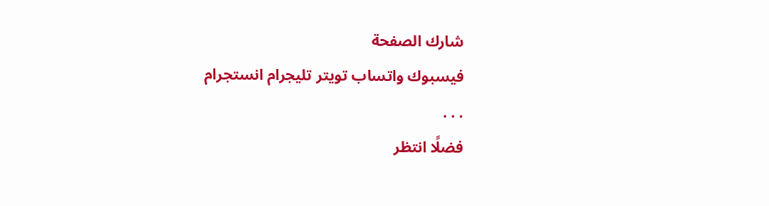شارك الصفحة
فيسبوك واتساب تويتر تليجرام انستجرام
. . .
فضلًا انتظر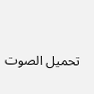تحميل الصوت